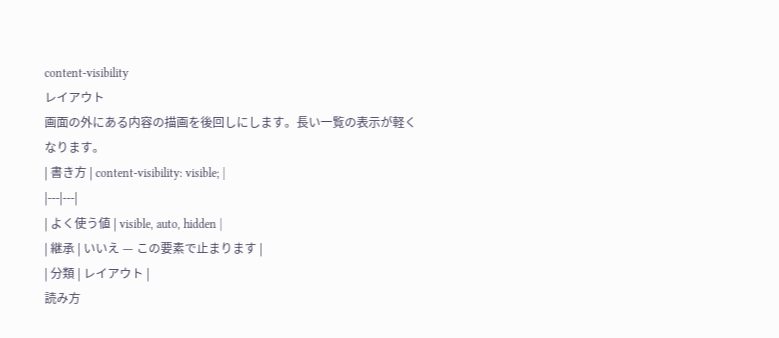content-visibility
レイアウト
画面の外にある内容の描画を後回しにします。長い一覧の表示が軽くなります。
| 書き方 | content-visibility: visible; |
|---|---|
| よく使う値 | visible, auto, hidden |
| 継承 | いいえ — この要素で止まります |
| 分類 | レイアウト |
読み方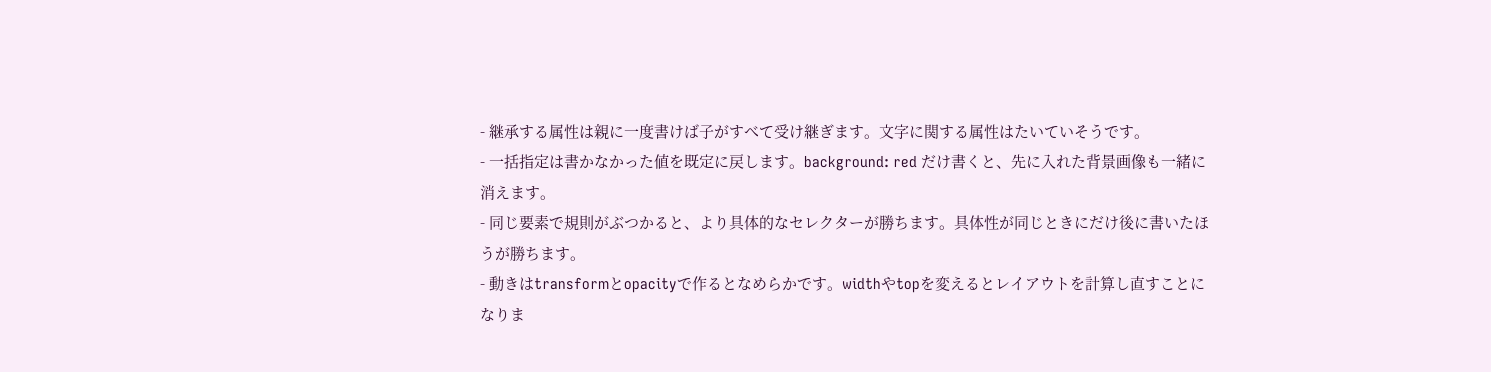- 継承する属性は親に一度書けば子がすべて受け継ぎます。文字に関する属性はたいていそうです。
- 一括指定は書かなかった値を既定に戻します。background: red だけ書くと、先に入れた背景画像も一緒に消えます。
- 同じ要素で規則がぶつかると、より具体的なセレクターが勝ちます。具体性が同じときにだけ後に書いたほうが勝ちます。
- 動きはtransformとopacityで作るとなめらかです。widthやtopを変えるとレイアウトを計算し直すことになりま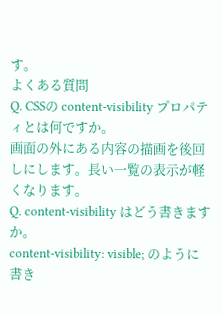す。
よくある質問
Q. CSSの content-visibility プロパティとは何ですか。
画面の外にある内容の描画を後回しにします。長い一覧の表示が軽くなります。
Q. content-visibility はどう書きますか。
content-visibility: visible; のように書き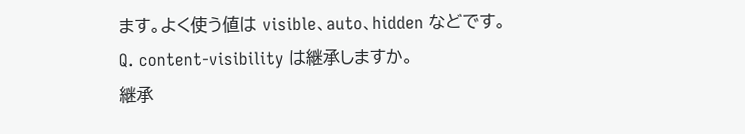ます。よく使う値は visible、auto、hidden などです。
Q. content-visibility は継承しますか。
継承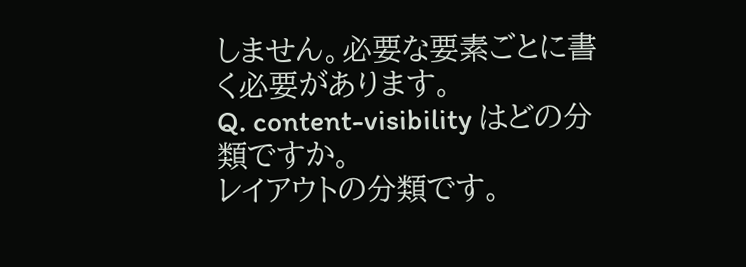しません。必要な要素ごとに書く必要があります。
Q. content-visibility はどの分類ですか。
レイアウトの分類です。